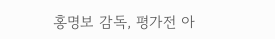홍명보 감독, 평가전 아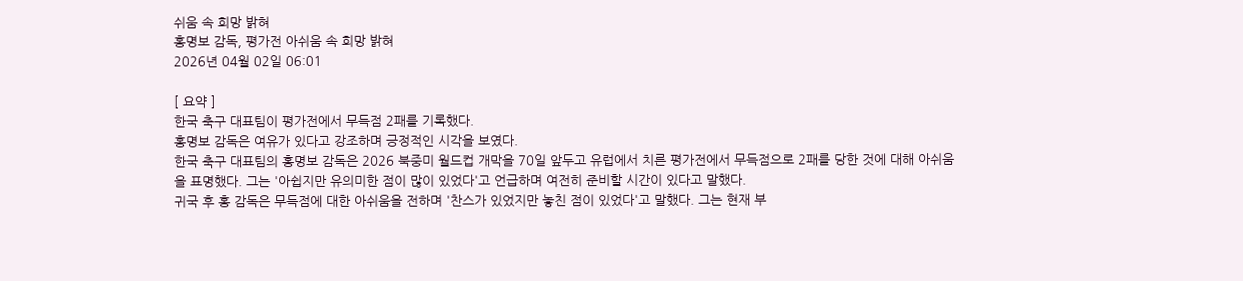쉬움 속 희망 밝혀
홍명보 감독, 평가전 아쉬움 속 희망 밝혀
2026년 04월 02일 06:01

[ 요약 ]
한국 축구 대표팀이 평가전에서 무득점 2패를 기록했다.
홍명보 감독은 여유가 있다고 강조하며 긍정적인 시각을 보였다.
한국 축구 대표팀의 홍명보 감독은 2026 북중미 월드컵 개막을 70일 앞두고 유럽에서 치른 평가전에서 무득점으로 2패를 당한 것에 대해 아쉬움을 표명했다. 그는 '아쉽지만 유의미한 점이 많이 있었다'고 언급하며 여전히 준비할 시간이 있다고 말했다.
귀국 후 홍 감독은 무득점에 대한 아쉬움을 전하며 '찬스가 있었지만 놓친 점이 있었다'고 말했다. 그는 현재 부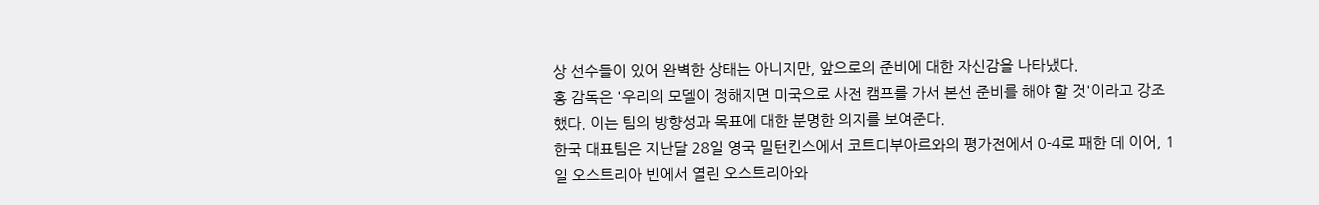상 선수들이 있어 완벽한 상태는 아니지만, 앞으로의 준비에 대한 자신감을 나타냈다.
홍 감독은 '우리의 모델이 정해지면 미국으로 사전 캠프를 가서 본선 준비를 해야 할 것'이라고 강조했다. 이는 팀의 방향성과 목표에 대한 분명한 의지를 보여준다.
한국 대표팀은 지난달 28일 영국 밀턴킨스에서 코트디부아르와의 평가전에서 0-4로 패한 데 이어, 1일 오스트리아 빈에서 열린 오스트리아와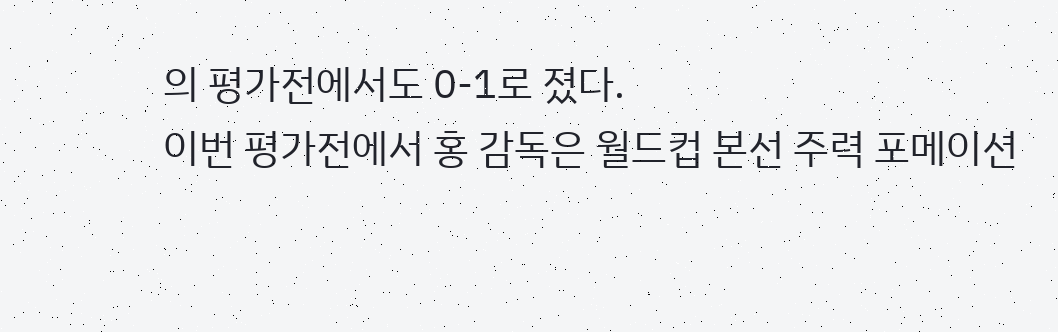의 평가전에서도 0-1로 졌다.
이번 평가전에서 홍 감독은 월드컵 본선 주력 포메이션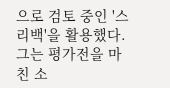으로 검토 중인 '스리백'을 활용했다. 그는 평가전을 마친 소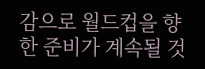감으로 월드컵을 향한 준비가 계속될 것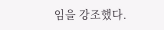임을 강조했다.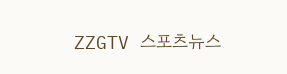ZZGTV 스포츠뉴스